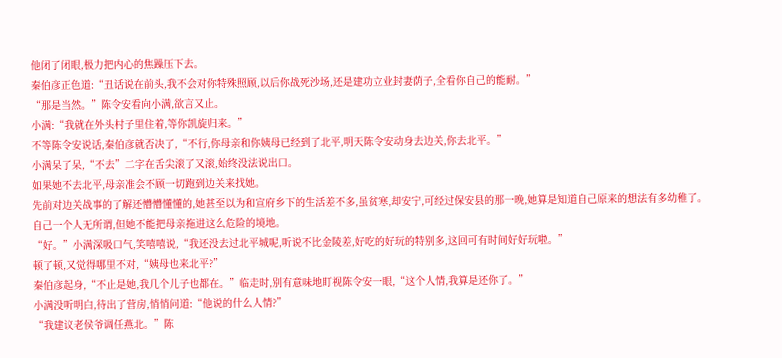他闭了闭眼,极力把内心的焦躁压下去。
秦伯彦正色道:“丑话说在前头,我不会对你特殊照顾,以后你战死沙场,还是建功立业封妻荫子,全看你自己的能耐。”
“那是当然。”陈令安看向小满,欲言又止。
小满:“我就在外头村子里住着,等你凯旋归来。”
不等陈令安说话,秦伯彦就否决了,“不行,你母亲和你姨母已经到了北平,明天陈令安动身去边关,你去北平。”
小满呆了呆,“不去”二字在舌尖滚了又滚,始终没法说出口。
如果她不去北平,母亲准会不顾一切跑到边关来找她。
先前对边关战事的了解还懵懵懂懂的,她甚至以为和宣府乡下的生活差不多,虽贫寒,却安宁,可经过保安县的那一晚,她算是知道自己原来的想法有多幼稚了。
自己一个人无所谓,但她不能把母亲拖进这么危险的境地。
“好。”小满深吸口气,笑嘻嘻说,“我还没去过北平城呢,听说不比金陵差,好吃的好玩的特别多,这回可有时间好好玩啦。”
顿了顿,又觉得哪里不对,“姨母也来北平?”
秦伯彦起身,“不止是她,我几个儿子也都在。”临走时,别有意味地盯视陈令安一眼,“这个人情,我算是还你了。”
小满没听明白,待出了营房,悄悄问道:“他说的什么人情?”
“我建议老侯爷调任燕北。”陈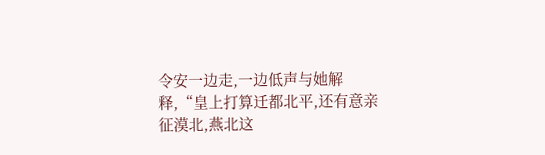令安一边走,一边低声与她解释,“皇上打算迁都北平,还有意亲征漠北,燕北这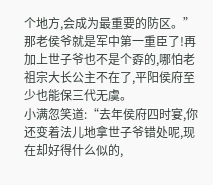个地方,会成为最重要的防区。”
那老侯爷就是军中第一重臣了!再加上世子爷也不是个孬的,哪怕老祖宗大长公主不在了,平阳侯府至少也能保三代无虞。
小满忽笑道:“去年侯府四时宴,你还变着法儿地拿世子爷错处呢,现在却好得什么似的,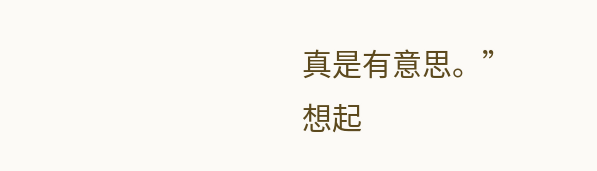真是有意思。”
想起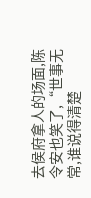去侯府拿人的场面,陈令安也笑了,“世事无常,谁说得清楚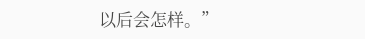以后会怎样。”